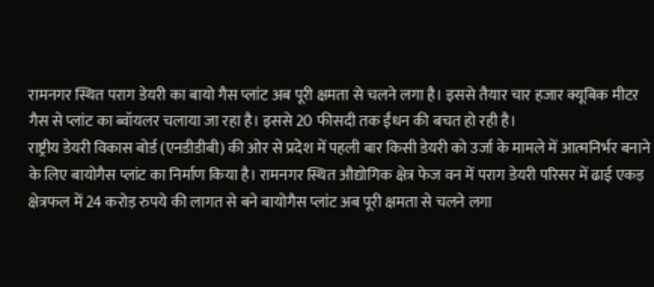रामनगर स्थित पराग डेयरी का बायो गैस प्लांट अब पूरी क्षमता से चलने लगा है। इससे तैयार चार हजार क्यूबिक मीटर गैस से प्लांट का ब्वॉयलर चलाया जा रहा है। इससे 20 फीसदी तक ईंधन की बचत हो रही है।
राष्ट्रीय डेयरी विकास बोर्ड (एनडीडीबी) की ओर से प्रदेश में पहली बार किसी डेयरी को उर्जा के मामले में आत्मनिर्भर बनाने के लिए बायोगैस प्लांट का निर्माण किया है। रामनगर स्थित औद्योगिक क्षेत्र फेज वन में पराग डेयरी परिसर में ढाई एकड़ क्षेत्रफल में 24 करोड़ रुपये की लागत से बने बायोगैस प्लांट अब पूरी क्षमता से चलने लगा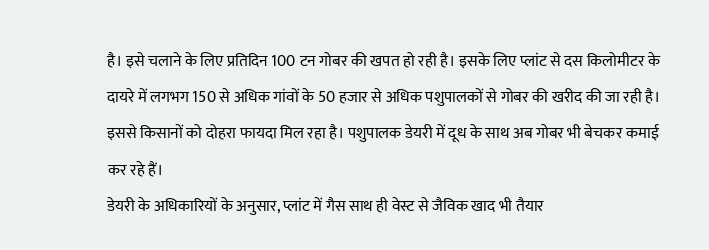है। इसे चलाने के लिए प्रतिदिन 100 टन गोबर की खपत हो रही है। इसके लिए प्लांट से दस किलोमीटर के दायरे में लगभग 150 से अधिक गांवों के 50 हजार से अधिक पशुपालकों से गोबर की खरीद की जा रही है। इससे किसानों को दोहरा फायदा मिल रहा है। पशुपालक डेयरी में दूध के साथ अब गोबर भी बेचकर कमाई कर रहे हैं।
डेयरी के अधिकारियों के अनुसार, प्लांट में गैस साथ ही वेस्ट से जैविक खाद भी तैयार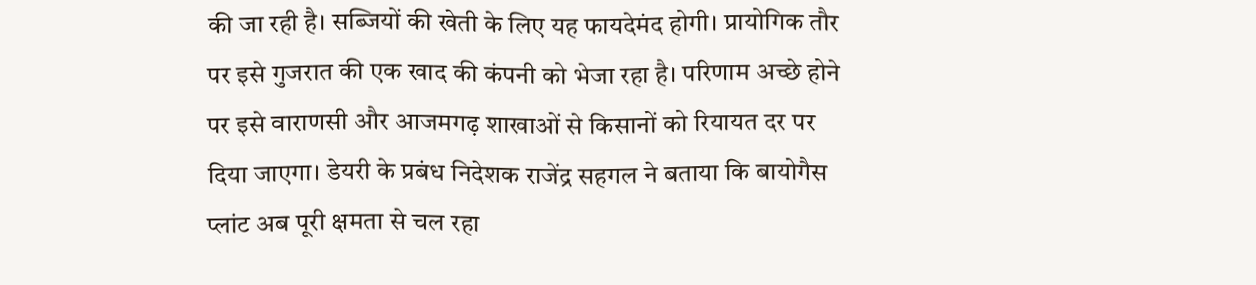की जा रही है। सब्जियों की खेती के लिए यह फायदेमंद होगी। प्रायोगिक तौर पर इसे गुजरात की एक खाद की कंपनी को भेजा रहा है। परिणाम अच्छे होने पर इसे वाराणसी और आजमगढ़ शाखाओं से किसानों को रियायत दर पर दिया जाएगा। डेयरी के प्रबंध निदेशक राजेंद्र सहगल ने बताया कि बायोगैस प्लांट अब पूरी क्षमता से चल रहा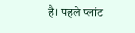है। पहले प्लांट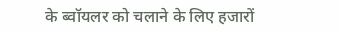के ब्वॉयलर को चलाने के लिए हजारों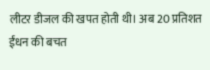लीटर डीजल की खपत होती थी। अब 20 प्रतिशत ईंधन की बचत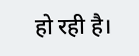हो रही है।